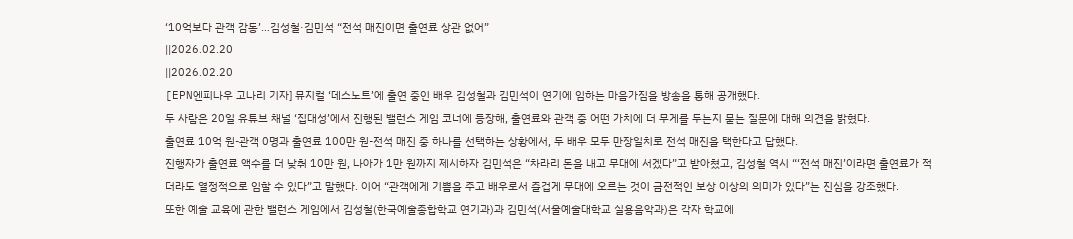‘10억보다 관객 감동’…김성철·김민석 “전석 매진이면 출연료 상관 없어”
||2026.02.20
||2026.02.20
[EPN엔피나우 고나리 기자] 뮤지컬 ‘데스노트’에 출연 중인 배우 김성철과 김민석이 연기에 임하는 마음가짐을 방송을 통해 공개했다.
두 사람은 20일 유튜브 채널 ‘집대성’에서 진행된 밸런스 게임 코너에 등장해, 출연료와 관객 중 어떤 가치에 더 무게를 두는지 묻는 질문에 대해 의견을 밝혔다.
출연료 10억 원-관객 0명과 출연료 100만 원-전석 매진 중 하나를 선택하는 상황에서, 두 배우 모두 만장일치로 전석 매진을 택한다고 답했다.
진행자가 출연료 액수를 더 낮춰 10만 원, 나아가 1만 원까지 제시하자 김민석은 “차라리 돈을 내고 무대에 서겠다”고 받아쳤고, 김성철 역시 “‘전석 매진’이라면 출연료가 적더라도 열정적으로 임할 수 있다”고 말했다. 이어 “관객에게 기쁨을 주고 배우로서 즐겁게 무대에 오르는 것이 금전적인 보상 이상의 의미가 있다”는 진심을 강조했다.
또한 예술 교육에 관한 밸런스 게임에서 김성철(한국예술종합학교 연기과)과 김민석(서울예술대학교 실용음악과)은 각자 학교에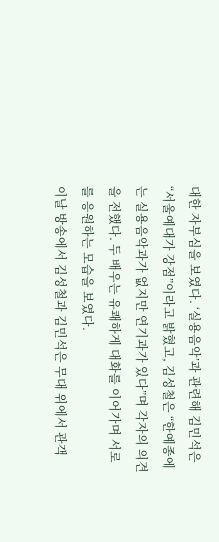대한 자부심을 보였다. ‘실용음악’과 관련해 김민석은 “서울예대가 강점”이라고 밝혔고, 김성철은 “한예종에는 실용음악과가 없지만 연기과가 있다”며 각자의 의견을 전했다. 두 배우는 유쾌하게 대화를 이어가며 서로를 응원하는 모습을 보였다.
이날 방송에서 김성철과 김민석은 무대 위에서 관객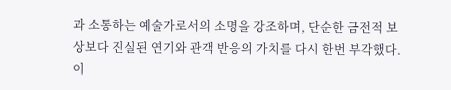과 소통하는 예술가로서의 소명을 강조하며, 단순한 금전적 보상보다 진실된 연기와 관객 반응의 가치를 다시 한번 부각했다. 이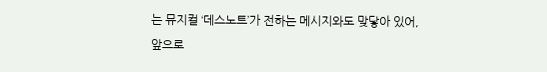는 뮤지컬 ‘데스노트’가 전하는 메시지와도 맞닿아 있어, 앞으로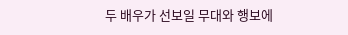두 배우가 선보일 무대와 행보에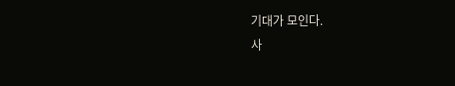기대가 모인다.
사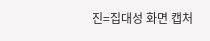진=집대성 화면 캡처